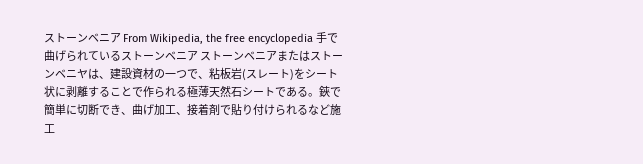ストーンベニア From Wikipedia, the free encyclopedia 手で曲げられているストーンベニア ストーンベニアまたはストーンベニヤは、建設資材の一つで、粘板岩(スレート)をシート状に剥離することで作られる極薄天然石シートである。鋏で簡単に切断でき、曲げ加工、接着剤で貼り付けられるなど施工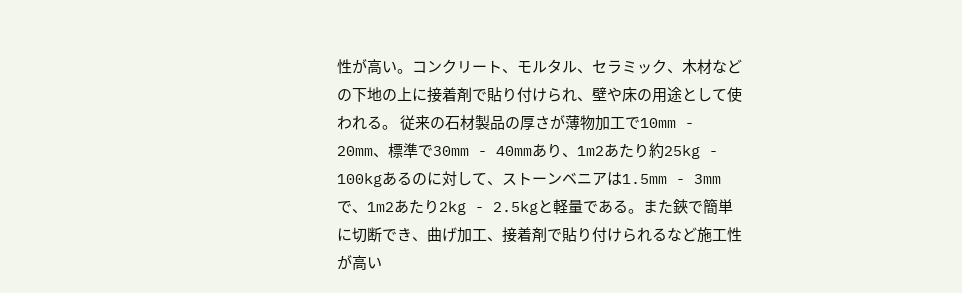性が高い。コンクリート、モルタル、セラミック、木材などの下地の上に接着剤で貼り付けられ、壁や床の用途として使われる。 従来の石材製品の厚さが薄物加工で10mm - 20mm、標準で30mm - 40mmあり、1m2あたり約25kg - 100kgあるのに対して、ストーンベニアは1.5mm - 3mmで、1m2あたり2kg - 2.5kgと軽量である。また鋏で簡単に切断でき、曲げ加工、接着剤で貼り付けられるなど施工性が高い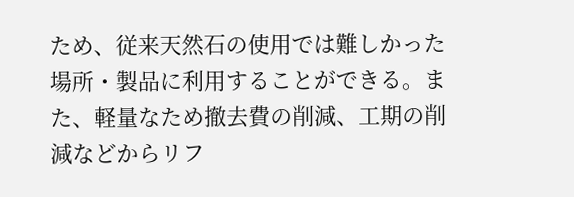ため、従来天然石の使用では難しかった場所・製品に利用することができる。また、軽量なため撤去費の削減、工期の削減などからリフ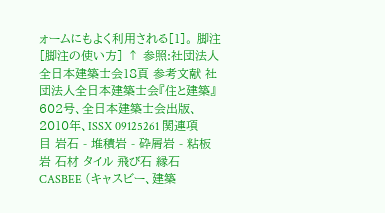ォームにもよく利用される[1]。 脚注 [脚注の使い方] ↑ 参照:社団法人全日本建築士会18頁 参考文献 社団法人全日本建築士会『住と建築』602号、全日本建築士会出版、2010年、ISSX 09125261 関連項目 岩石 - 堆積岩 - 砕屑岩 - 粘板岩 石材 タイル 飛び石 縁石 CASBEE (キャスビー、建築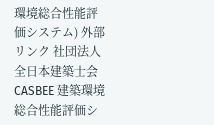環境総合性能評価システム) 外部リンク 社団法人全日本建築士会 CASBEE 建築環境総合性能評価シ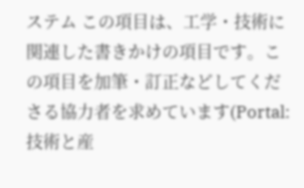ステム この項目は、工学・技術に関連した書きかけの項目です。この項目を加筆・訂正などしてくださる協力者を求めています(Portal:技術と産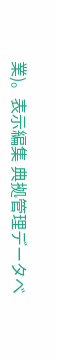業)。表示編集 典拠管理データベ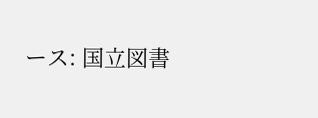ース: 国立図書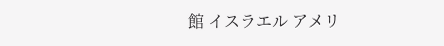館 イスラエル アメリ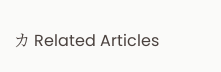カ Related Articles